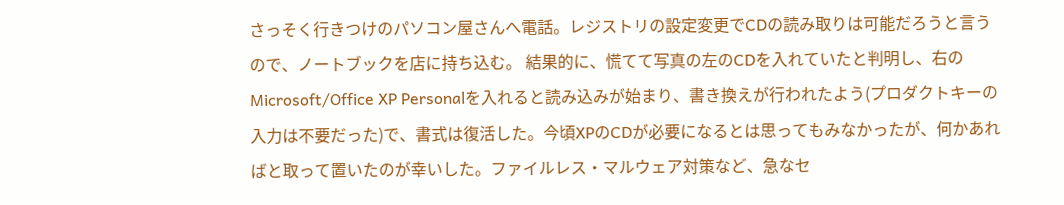さっそく行きつけのパソコン屋さんへ電話。レジストリの設定変更でCDの読み取りは可能だろうと言うので、ノートブックを店に持ち込む。 結果的に、慌てて写真の左のCDを入れていたと判明し、右のMicrosoft/Office XP Personalを入れると読み込みが始まり、書き換えが行われたよう(プロダクトキーの入力は不要だった)で、書式は復活した。今頃XPのCDが必要になるとは思ってもみなかったが、何かあればと取って置いたのが幸いした。ファイルレス・マルウェア対策など、急なセ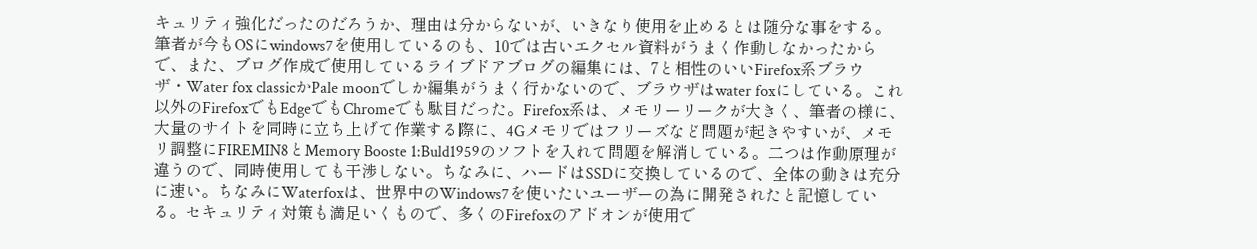キュリティ強化だったのだろうか、理由は分からないが、いきなり使用を止めるとは随分な事をする。
筆者が今もOSにwindows7を使用しているのも、10では古いエクセル資料がうまく作動しなかったからで、また、ブログ作成で使用しているライブドアブログの編集には、7と相性のいいFirefox系ブラウザ・Water fox classicかPale moonでしか編集がうまく行かないので、ブラウザはwater foxにしている。これ以外のFirefoxでもEdgeでもChromeでも駄目だった。Firefox系は、メモリーリークが大きく、筆者の様に、大量のサイトを同時に立ち上げて作業する際に、4Gメモリではフリーズなど問題が起きやすいが、メモリ調整にFIREMIN8とMemory Booste 1:Buld1959のソフトを入れて問題を解消している。二つは作動原理が違うので、同時使用しても干渉しない。ちなみに、ハードはSSDに交換しているので、全体の動きは充分に速い。ちなみにWaterfoxは、世界中のWindows7を使いたいユーザーの為に開発されたと記憶している。セキュリティ対策も満足いくもので、多くのFirefoxのアドオンが使用で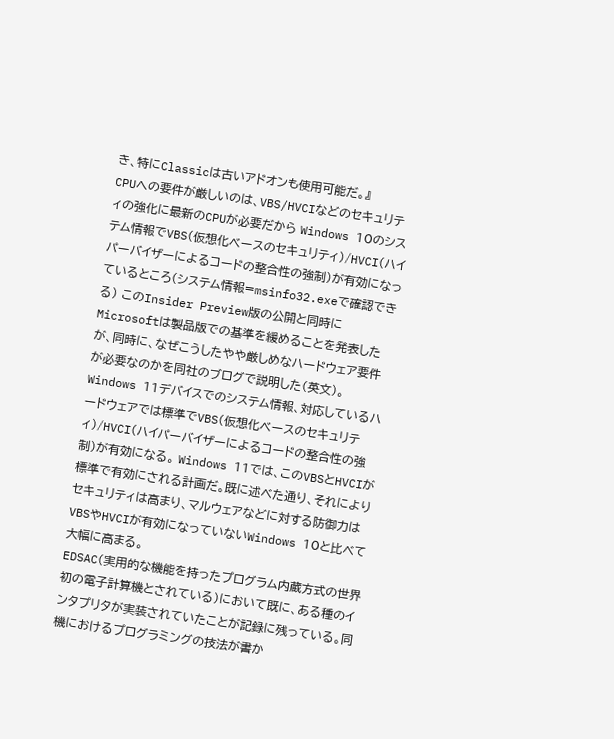き、特にClassicは古いアドオンも使用可能だ。』
CPUへの要件が厳しいのは、VBS/HVCIなどのセキュリティの強化に最新のCPUが必要だから Windows 10のシステム情報でVBS(仮想化ベースのセキュリティ)/HVCI(ハイパーバイザーによるコードの整合性の強制)が有効になっているところ(システム情報=msinfo32.exeで確認できる) このInsider Preview版の公開と同時にMicrosoftは製品版での基準を緩めることを発表したが、同時に、なぜこうしたやや厳しめなハードウェア要件が必要なのかを同社のブログで説明した(英文)。
Windows 11デバイスでのシステム情報、対応しているハードウェアでは標準でVBS(仮想化ベースのセキュリティ)/HVCI(ハイパーバイザーによるコードの整合性の強制)が有効になる。 Windows 11では、このVBSとHVCIが標準で有効にされる計画だ。既に述べた通り、それによりセキュリティは高まり、マルウェアなどに対する防御力はVBSやHVCIが有効になっていないWindows 10と比べて大幅に高まる。
EDSAC(実用的な機能を持ったプログラム内蔵方式の世界初の電子計算機とされている)において既に、ある種のインタプリタが実装されていたことが記録に残っている。同機におけるプログラミングの技法が書か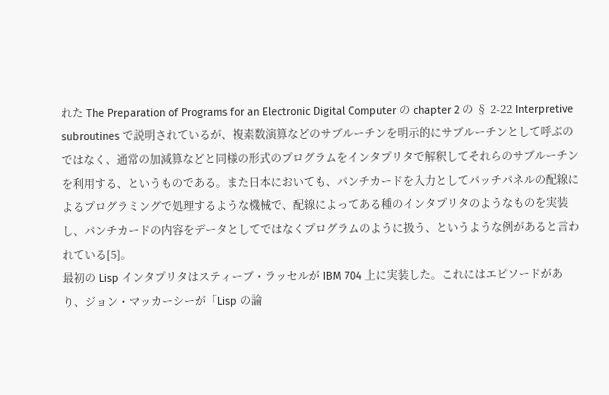れた The Preparation of Programs for an Electronic Digital Computer の chapter 2 の § 2-22 Interpretive subroutines で説明されているが、複素数演算などのサブルーチンを明示的にサブルーチンとして呼ぶのではなく、通常の加減算などと同様の形式のプログラムをインタプリタで解釈してそれらのサブルーチンを利用する、というものである。また日本においても、パンチカードを入力としてパッチパネルの配線によるプログラミングで処理するような機械で、配線によってある種のインタプリタのようなものを実装し、パンチカードの内容をデータとしてではなくプログラムのように扱う、というような例があると言われている[5]。
最初の Lisp インタプリタはスティーブ・ラッセルが IBM 704 上に実装した。これにはエピソードがあり、ジョン・マッカーシーが「Lisp の論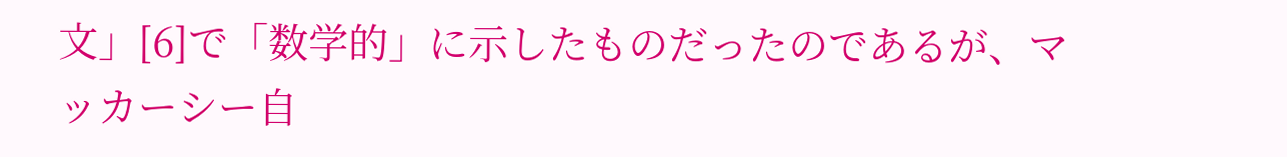文」[6]で「数学的」に示したものだったのであるが、マッカーシー自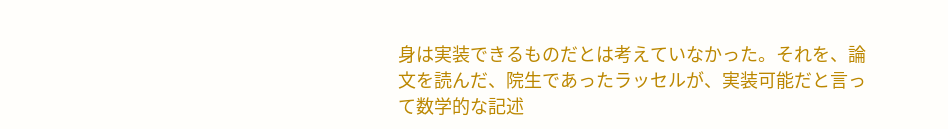身は実装できるものだとは考えていなかった。それを、論文を読んだ、院生であったラッセルが、実装可能だと言って数学的な記述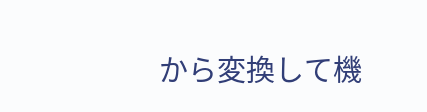から変換して機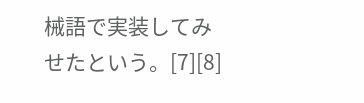械語で実装してみせたという。[7][8]